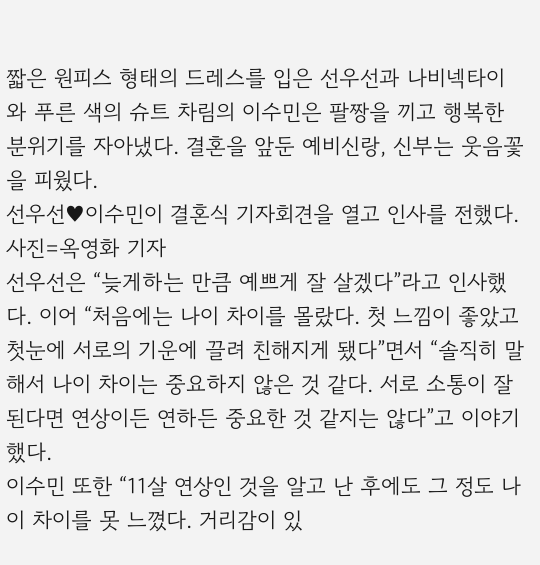짧은 원피스 형태의 드레스를 입은 선우선과 나비넥타이와 푸른 색의 슈트 차림의 이수민은 팔짱을 끼고 행복한 분위기를 자아냈다. 결혼을 앞둔 예비신랑, 신부는 웃음꽃을 피웠다.
선우선♥이수민이 결혼식 기자회견을 열고 인사를 전했다. 사진=옥영화 기자
선우선은 “늦게하는 만큼 예쁘게 잘 살겠다”라고 인사했다. 이어 “처음에는 나이 차이를 몰랐다. 첫 느낌이 좋았고 첫눈에 서로의 기운에 끌려 친해지게 됐다”면서 “솔직히 말해서 나이 차이는 중요하지 않은 것 같다. 서로 소통이 잘 된다면 연상이든 연하든 중요한 것 같지는 않다”고 이야기했다.
이수민 또한 “11살 연상인 것을 알고 난 후에도 그 정도 나이 차이를 못 느꼈다. 거리감이 있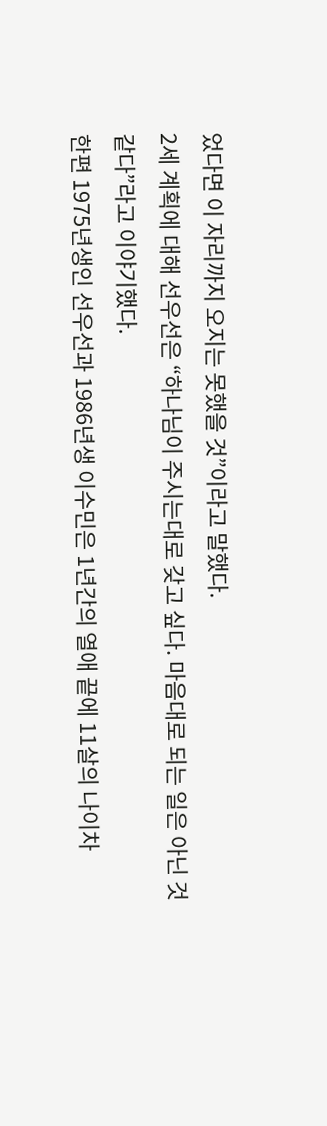었다면 이 자리까지 오지는 못했을 것”이라고 말했다.
2세 계획에 대해 선우선은 “하나님이 주시는대로 갖고 싶다. 마음대로 되는 일은 아닌 것 같다”라고 이야기했다.
한편 1975년생인 선우선과 1986년생 이수민은 1년간의 열애 끝에 11살의 나이차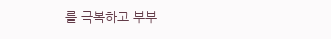를 극복하고 부부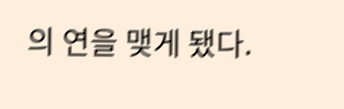의 연을 맺게 됐다.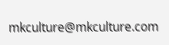mkculture@mkculture.com